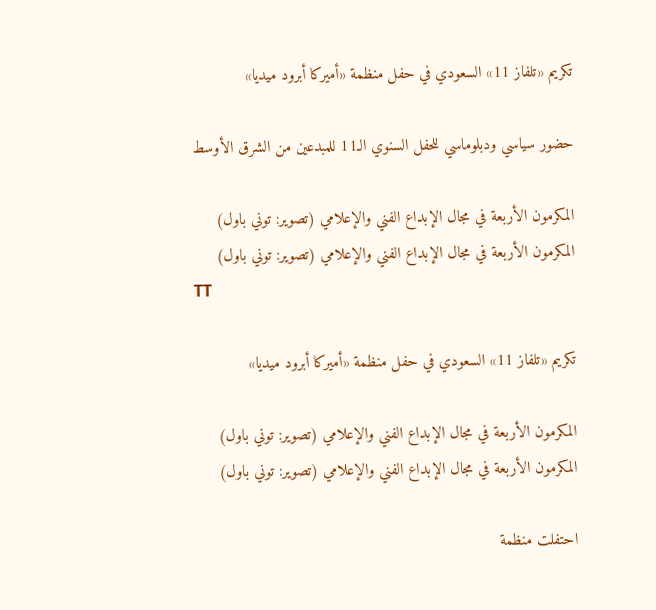تكريم «تلفاز 11» السعودي في حفل منظمة «أميركا أبرود ميديا»

حضور سياسي ودبلوماسي للحفل السنوي الـ11 للمبدعين من الشرق الأوسط

المكرمون الأربعة في مجال الإبداع الفني والإعلامي (تصوير: توني باول)
المكرمون الأربعة في مجال الإبداع الفني والإعلامي (تصوير: توني باول)
TT

تكريم «تلفاز 11» السعودي في حفل منظمة «أميركا أبرود ميديا»

المكرمون الأربعة في مجال الإبداع الفني والإعلامي (تصوير: توني باول)
المكرمون الأربعة في مجال الإبداع الفني والإعلامي (تصوير: توني باول)

احتفلت منظمة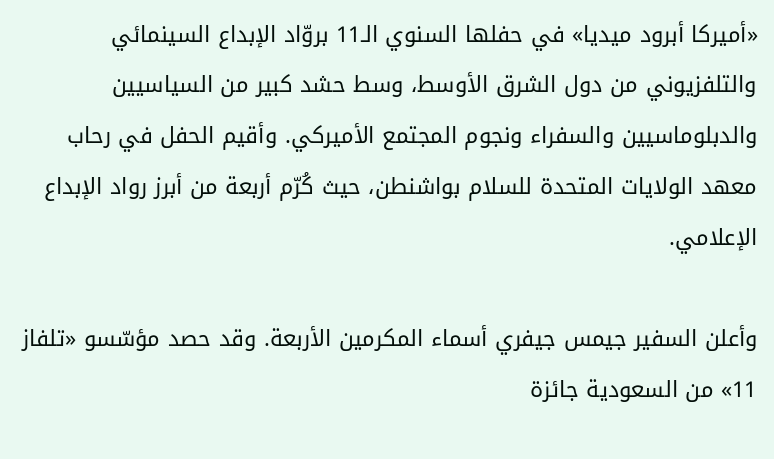«أميركا أبرود ميديا» في حفلها السنوي الـ11 بروّاد الإبداع السينمائي والتلفزيوني من دول الشرق الأوسط، وسط حشد كبير من السياسيين والدبلوماسيين والسفراء ونجوم المجتمع الأميركي. وأقيم الحفل في رحاب معهد الولايات المتحدة للسلام بواشنطن، حيث كُرّم أربعة من أبرز رواد الإبداع الإعلامي.

وأعلن السفير جيمس جيفري أسماء المكرمين الأربعة. وقد حصد مؤسّسو «تلفاز 11» من السعودية جائزة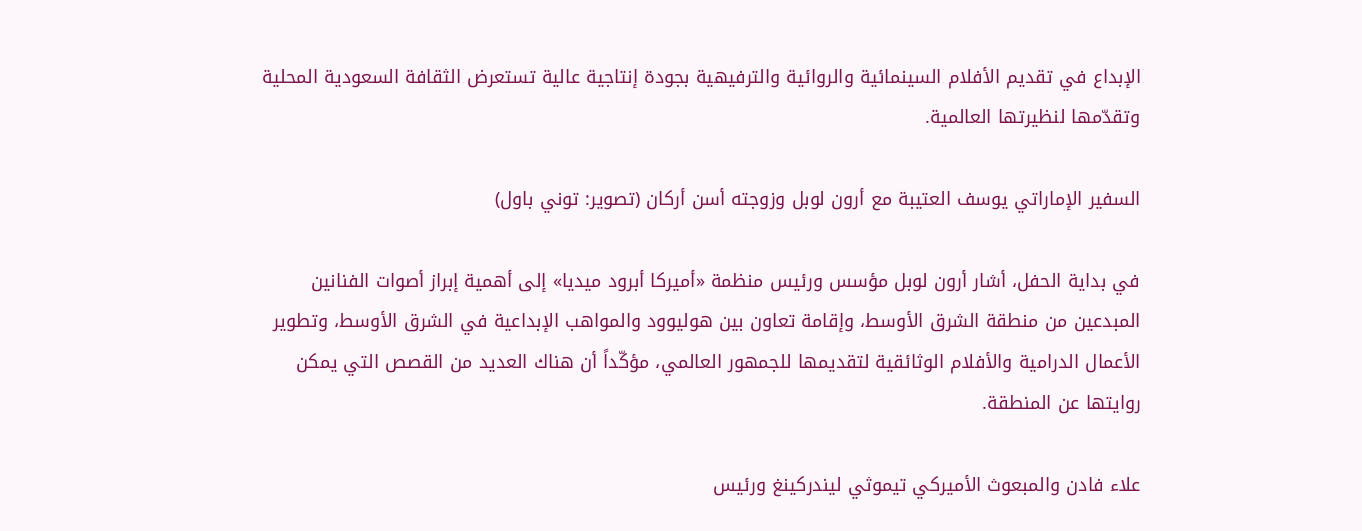الإبداع في تقديم الأفلام السينمائية والروائية والترفيهية بجودة إنتاجية عالية تستعرض الثقافة السعودية المحلية وتقدّمها لنظيرتها العالمية.

السفير الإماراتي يوسف العتيبة مع أرون لوبل وزوجته أسن أركان (تصوير: توني باول)

في بداية الحفل، أشار أرون لوبل مؤسس ورئيس منظمة «أميركا أبرود ميديا» إلى أهمية إبراز أصوات الفنانين المبدعين من منطقة الشرق الأوسط، وإقامة تعاون بين هوليوود والمواهب الإبداعية في الشرق الأوسط، وتطوير الأعمال الدرامية والأفلام الوثائقية لتقديمها للجمهور العالمي، مؤكّداً أن هناك العديد من القصص التي يمكن روايتها عن المنطقة.

علاء فادن والمبعوث الأميركي تيموثي ليندركينغ ورئيس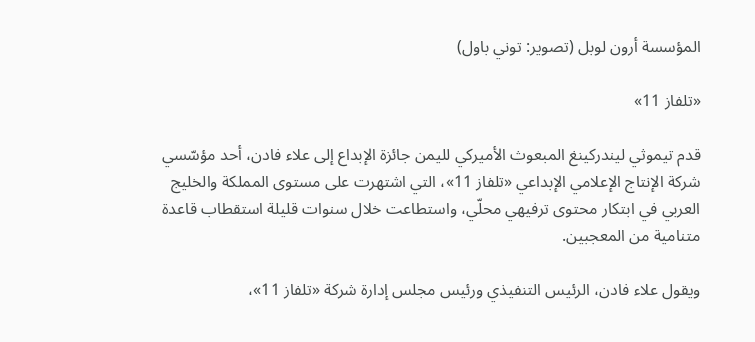المؤسسة أرون لوبل (تصوير: توني باول)

«تلفاز 11»

قدم تيموثي ليندركينغ المبعوث الأميركي لليمن جائزة الإبداع إلى علاء فادن، أحد مؤسّسي شركة الإنتاج الإعلامي الإبداعي «تلفاز 11»، التي اشتهرت على مستوى المملكة والخليج العربي في ابتكار محتوى ترفيهي محلّي، واستطاعت خلال سنوات قليلة استقطاب قاعدة متنامية من المعجبين.

ويقول علاء فادن، الرئيس التنفيذي ورئيس مجلس إدارة شركة «تلفاز 11»،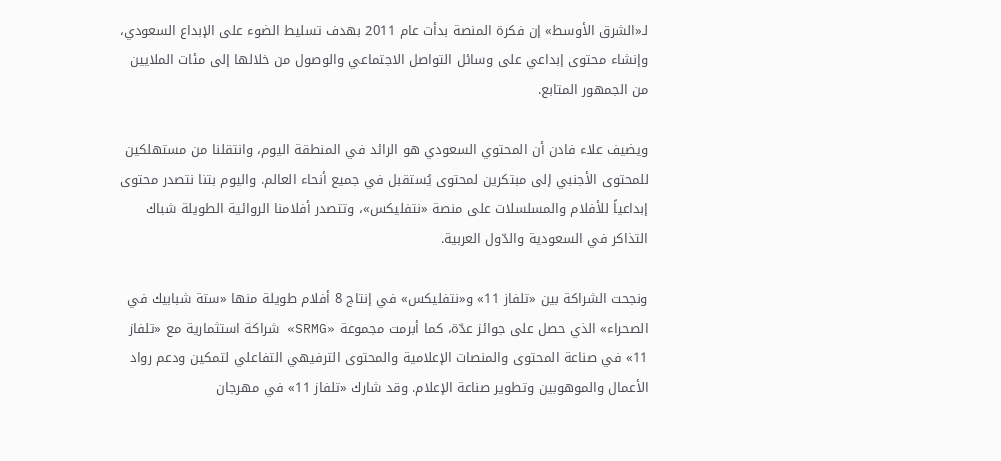لـ«الشرق الأوسط» إن فكرة المنصة بدأت عام 2011 بهدف تسليط الضوء على الإبداع السعودي، وإنشاء محتوى إبداعي على وسائل التواصل الاجتماعي والوصول من خلالها إلى مئات الملايين من الجمهور المتابع.

ويضيف علاء فادن أن المحتوي السعودي هو الرائد في المنطقة اليوم، وانتقلنا من مستهلكين للمحتوى الأجنبي إلى مبتكرين لمحتوى يُستقبل في جميع أنحاء العالم. واليوم بتنا نتصدر محتوى إبداعياً للأفلام والمسلسلات على منصة «نتفليكس»، وتتصدر أفلامنا الروائية الطويلة شباك التذاكر في السعودية والدّول العربية.

ونجحت الشراكة بين «تلفاز 11» و«نتفليكس» في إنتاج 8 أفلام طويلة منها «ستة شبابيك في الصحراء» الذي حصل على جوائز عدّة، كما أبرمت مجموعة «SRMG» شراكة استثمارية مع «تلفاز 11» في صناعة المحتوى والمنصات الإعلامية والمحتوى الترفيهي التفاعلي لتمكين ودعم رواد الأعمال والموهوبين وتطوير صناعة الإعلام. وقد شارك «تلفاز 11» في مهرجان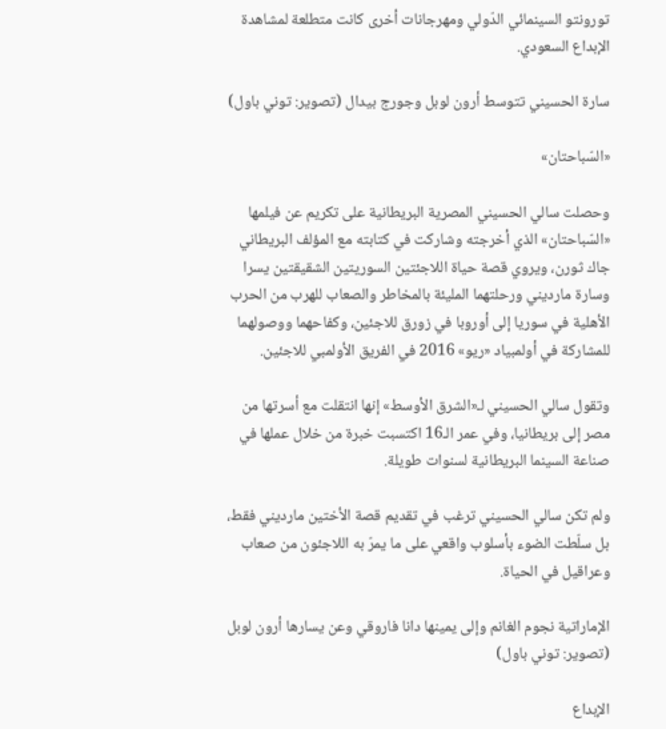تورونتو السينمائي الدّولي ومهرجانات أخرى كانت متطلعة لمشاهدة الإبداع السعودي.

سارة الحسيني تتوسط أرون لوبل وجورج بيدال (تصوير: توني باول)

«السّباحتان»

وحصلت سالي الحسيني المصرية البريطانية على تكريم عن فيلمها «السّباحتان» الذي أخرجته وشاركت في كتابته مع المؤلف البريطاني جاك ثورن، ويروي قصة حياة اللاجئتين السوريتين الشقيقتين يسرا وسارة مارديني ورحلتهما المليئة بالمخاطر والصعاب للهرب من الحرب الأهلية في سوريا إلى أوروبا في زورق للاجئين، وكفاحهما ووصولهما للمشاركة في أولمبياد «ريو» 2016 في الفريق الأولمبي للاجئين.

وتقول سالي الحسيني لـ«الشرق الأوسط» إنها انتقلت مع أسرتها من مصر إلى بريطانيا، وفي عمر الـ16 اكتسبت خبرة من خلال عملها في صناعة السينما البريطانية لسنوات طويلة.

ولم تكن سالي الحسيني ترغب في تقديم قصة الأختين مارديني فقط، بل سلّطت الضوء بأسلوب واقعي على ما يمرّ به اللاجئون من صعاب وعراقيل في الحياة.

الإماراتية نجوم الغانم وإلى يمينها دانا فاروقي وعن يسارها أرون لوبل (تصوير: توني باول)

الإبداع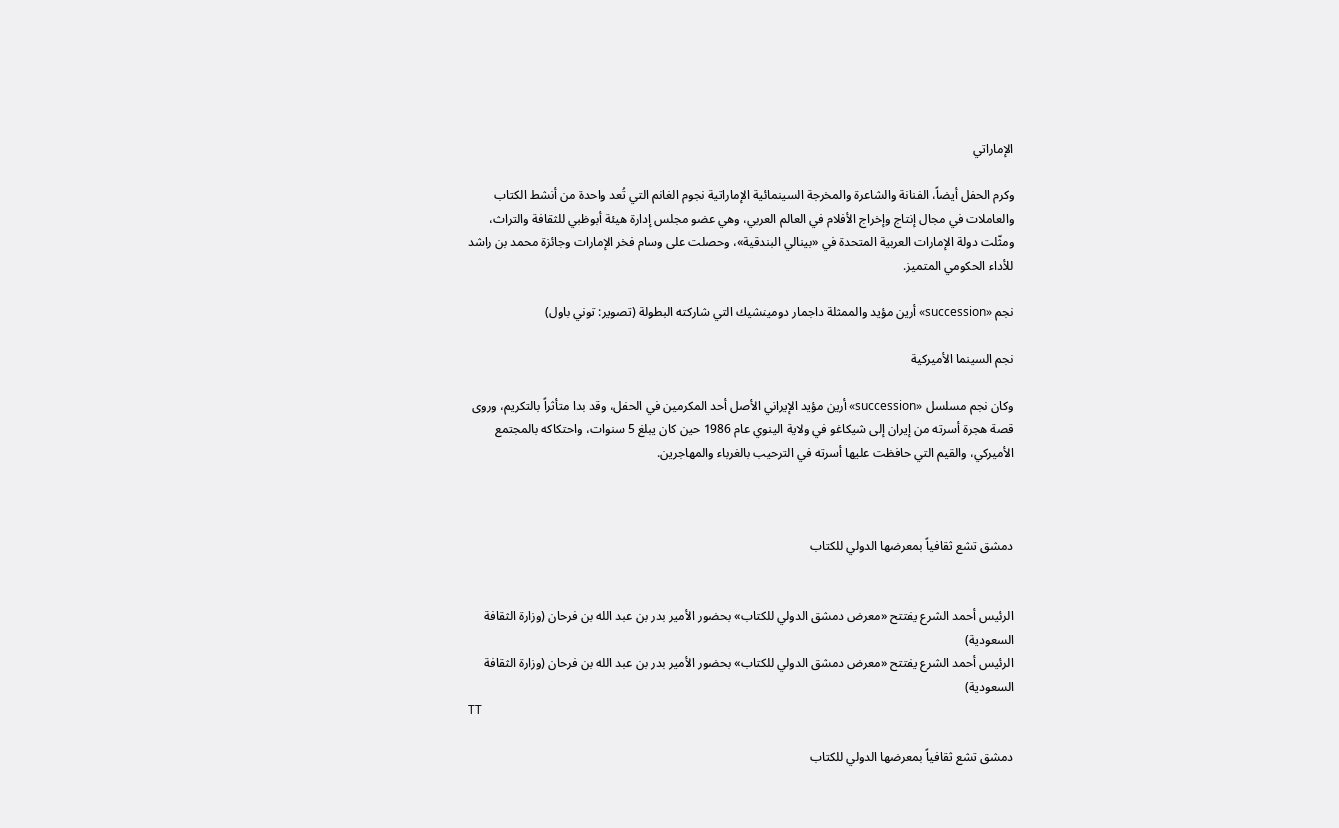الإماراتي

وكرم الحفل أيضاً، الفنانة والشاعرة والمخرجة السينمائية الإماراتية نجوم الغانم التي تُعد واحدة من أنشط الكتاب والعاملات في مجال إنتاج وإخراج الأفلام في العالم العربي، وهي عضو مجلس إدارة هيئة أبوظبي للثقافة والتراث، ومثّلت دولة الإمارات العربية المتحدة في «بينالي البندقية»، وحصلت على وسام فخر الإمارات وجائزة محمد بن راشد للأداء الحكومي المتميز.

نجم «succession» أرين مؤيد والممثلة داجمار دومينشيك التي شاركته البطولة (تصوير: توني باول)

نجم السينما الأميركية

وكان نجم مسلسل «succession» أرين مؤيد الإيراني الأصل أحد المكرمين في الحفل، وقد بدا متأثراً بالتكريم، وروى قصة هجرة أسرته من إيران إلى شيكاغو في ولاية الينوي عام 1986 حين كان يبلغ 5 سنوات، واحتكاكه بالمجتمع الأميركي، والقيم التي حافظت عليها أسرته في الترحيب بالغرباء والمهاجرين.



دمشق تشع ثقافياً بمعرضها الدولي للكتاب


الرئيس أحمد الشرع يفتتح «معرض دمشق الدولي للكتاب» بحضور الأمير بدر بن عبد الله بن فرحان (وزارة الثقافة السعودية)
الرئيس أحمد الشرع يفتتح «معرض دمشق الدولي للكتاب» بحضور الأمير بدر بن عبد الله بن فرحان (وزارة الثقافة السعودية)
TT

دمشق تشع ثقافياً بمعرضها الدولي للكتاب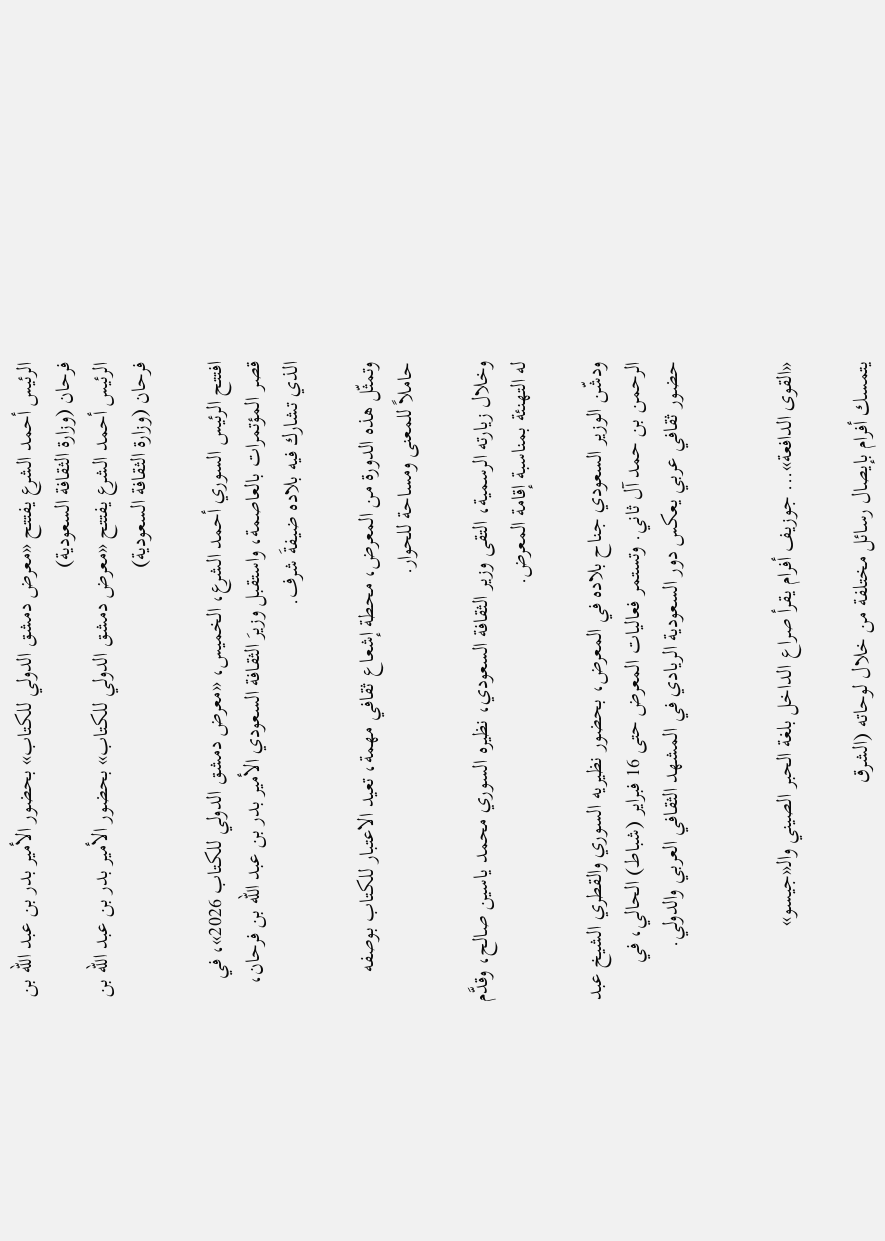الرئيس أحمد الشرع يفتتح «معرض دمشق الدولي للكتاب» بحضور الأمير بدر بن عبد الله بن فرحان (وزارة الثقافة السعودية)
الرئيس أحمد الشرع يفتتح «معرض دمشق الدولي للكتاب» بحضور الأمير بدر بن عبد الله بن فرحان (وزارة الثقافة السعودية)

افتتح الرئيس السوري أحمد الشرع، الخميس، «معرض دمشق الدولي للكتاب 2026»، في قصر المؤتمرات بالعاصمة، واستقبل وزيرَ الثقافة السعودي الأمير بدر بن عبد الله بن فرحان، الذي تشارك فيه بلاده ضيفةَ شرف.

وتمثّل هذه الدورة من المعرض، محطة إشعاع ثقافي مهمة، تعيد الاعتبار للكتاب بوصفه حاملاً للمعنى ومساحة للحوار.

وخلال زيارته الرسمية، التقى وزير الثقافة السعودي، نظيره السوري محمد ياسين صالح، وقدَّم له التهنئة بمناسبة إقامة المعرض.

ودشّن الوزير السعودي جناح بلاده في المعرض، بحضور نظيريه السوري والقطري الشيخ عبد الرحمن بن حمد آل ثاني. وتستمر فعاليات المعرض حتى 16 فبراير (شباط) الحالي، في حضور ثقافي عربي يعكس دور السعودية الريادي في المشهد الثقافي العربي والدولي.


«القوى الدافعة»... جوزيف أفرام يقرأ صراع الداخل بلغة الحبر الصيني والـ«جيسو»

يتمسك أفرام بإيصال رسائل مختلفة من خلال لوحاته (الشرق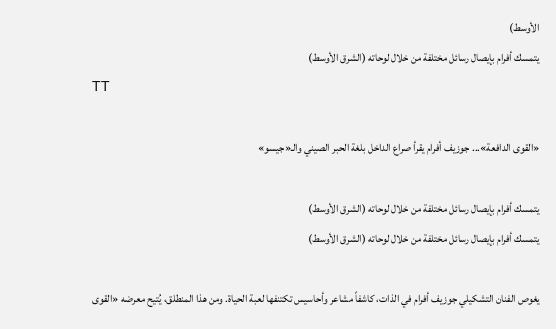الأوسط)
يتمسك أفرام بإيصال رسائل مختلفة من خلال لوحاته (الشرق الأوسط)
TT

«القوى الدافعة»... جوزيف أفرام يقرأ صراع الداخل بلغة الحبر الصيني والـ«جيسو»

يتمسك أفرام بإيصال رسائل مختلفة من خلال لوحاته (الشرق الأوسط)
يتمسك أفرام بإيصال رسائل مختلفة من خلال لوحاته (الشرق الأوسط)

يغوص الفنان التشكيلي جوزيف أفرام في الذات، كاشفاً مشاعر وأحاسيس تكتنفها لعبة الحياة. ومن هذا المنطلق، يُتيح معرضه «القوى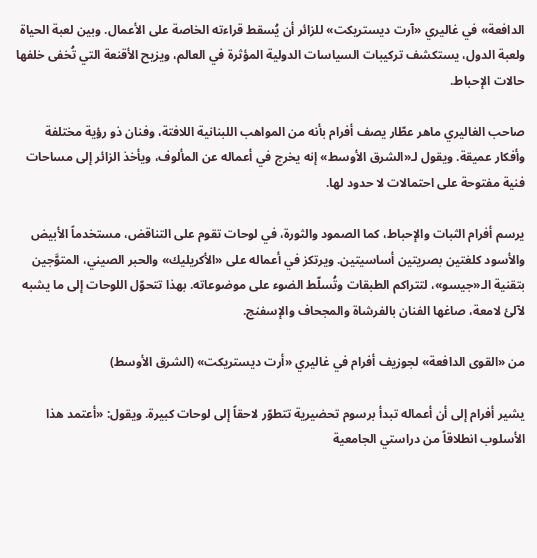الدافعة» في غاليري «آرت ديستريكت» للزائر أن يُسقط قراءته الخاصة على الأعمال. وبين لعبة الحياة ولعبة الدول، يستكشف تركيبات السياسات الدولية المؤثرة في العالم، ويزيح الأقنعة التي تُخفى خلفها حالات الإحباط.

صاحب الغاليري ماهر عطّار يصف أفرام بأنه من المواهب اللبنانية اللافتة، وفنان ذو رؤية مختلفة وأفكار عميقة. ويقول لـ«الشرق الأوسط» إنه يخرج في أعماله عن المألوف، ويأخذ الزائر إلى مساحات فنية مفتوحة على احتمالات لا حدود لها.

يرسم أفرام الثبات والإحباط، كما الصمود والثورة، في لوحات تقوم على التناقض، مستخدماً الأبيض والأسود كلغتين بصريتين أساسيتين. ويرتكز في أعماله على «الأكريليك» والحبر الصيني، المتوَّجين بتقنية الـ«جيسو»، لتتراكم الطبقات وتُسلّط الضوء على موضوعاته. بهذا تتحوّل اللوحات إلى ما يشبه لآلئ لامعة، صاغها الفنان بالفرشاة والمجحاف والإسفنج.

من «القوى الدافعة» لجوزيف أفرام في غاليري «أرت ديستريكت» (الشرق الأوسط)

يشير أفرام إلى أن أعماله تبدأ برسوم تحضيرية تتطوّر لاحقاً إلى لوحات كبيرة. ويقول: «أعتمد هذا الأسلوب انطلاقاً من دراستي الجامعية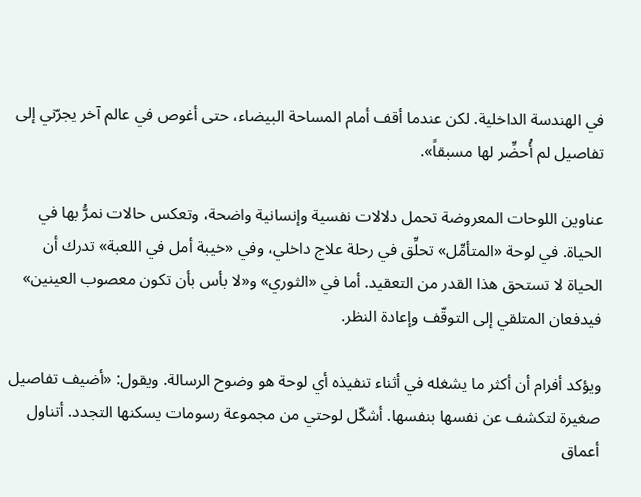في الهندسة الداخلية. لكن عندما أقف أمام المساحة البيضاء، حتى أغوص في عالم آخر يجرّني إلى تفاصيل لم أُحضِّر لها مسبقاً».

عناوين اللوحات المعروضة تحمل دلالات نفسية وإنسانية واضحة، وتعكس حالات نمرُّ بها في الحياة. في لوحة «المتأمِّل» تحلِّق في رحلة علاج داخلي، وفي «خيبة أمل في اللعبة» تدرك أن الحياة لا تستحق هذا القدر من التعقيد. أما في «الثوري» و«لا بأس بأن تكون معصوب العينين» فيدفعان المتلقي إلى التوقّف وإعادة النظر.

ويؤكد أفرام أن أكثر ما يشغله في أثناء تنفيذه أي لوحة هو وضوح الرسالة. ويقول: «أضيف تفاصيل صغيرة لتكشف عن نفسها بنفسها. أشكّل لوحتي من مجموعة رسومات يسكنها التجدد. أتناول أعماق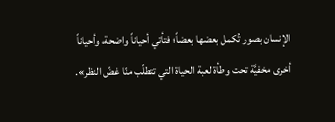الإنسان بصور تُكمل بعضها بعضاً؛ فتأتي أحياناً واضحة، وأحياناً أخرى مخفيَّة تحت وطأة لعبة الحياة التي تتطلّب منّا غضّ النظر».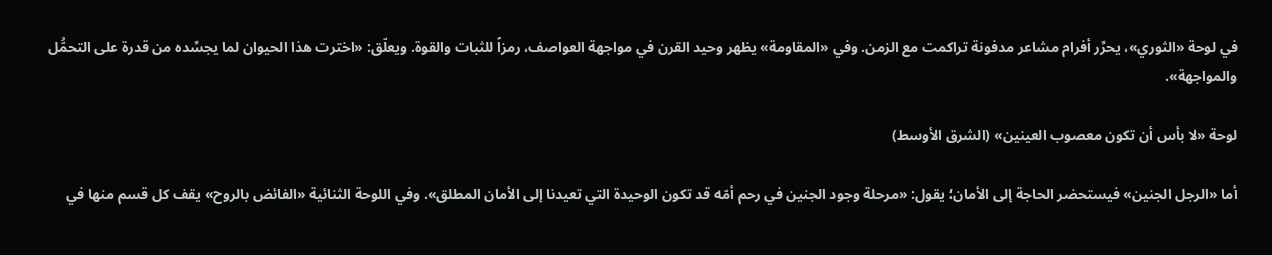في لوحة «الثوري»، يحرِّر أفرام مشاعر مدفونة تراكمت مع الزمن. وفي «المقاومة» يظهر وحيد القرن في مواجهة العواصف، رمزاً للثبات والقوة. ويعلّق: «اخترت هذا الحيوان لما يجسِّده من قدرة على التحمُّل والمواجهة».

لوحة «لا بأس أن تكون معصوب العينين» (الشرق الأوسط)

أما «الرجل الجنين» فيستحضر الحاجة إلى الأمان؛ يقول: «مرحلة وجود الجنين في رحم أمّه قد تكون الوحيدة التي تعيدنا إلى الأمان المطلق». وفي اللوحة الثنائية «الفائض بالروح» يقف كل قسم منها في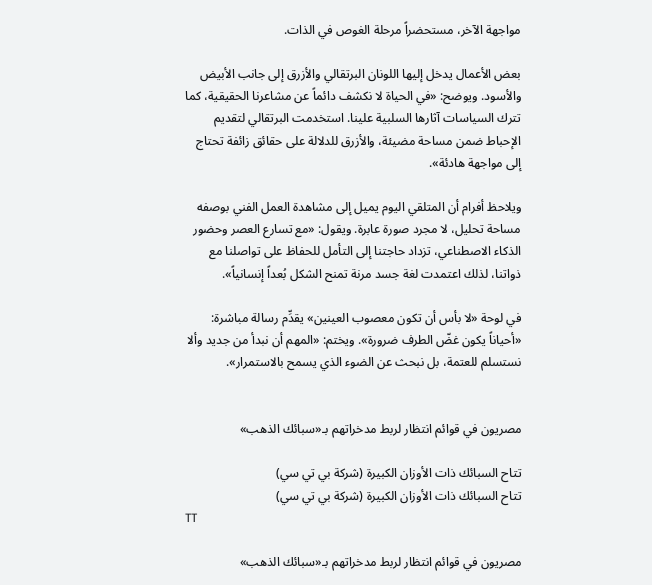مواجهة الآخر، مستحضراً مرحلة الغوص في الذات.

بعض الأعمال يدخل إليها اللونان البرتقالي والأزرق إلى جانب الأبيض والأسود. ويوضح: «في الحياة لا نكشف دائماً عن مشاعرنا الحقيقية، كما تترك السياسات آثارها السلبية علينا. استخدمت البرتقالي لتقديم الإحباط ضمن مساحة مضيئة، والأزرق للدلالة على حقائق زائفة تحتاج إلى مواجهة هادئة».

ويلاحظ أفرام أن المتلقي اليوم يميل إلى مشاهدة العمل الفني بوصفه مساحة تحليل، لا مجرد صورة عابرة. ويقول: «مع تسارع العصر وحضور الذكاء الاصطناعي، تزداد حاجتنا إلى التأمل للحفاظ على تواصلنا مع ذواتنا، لذلك اعتمدت لغة جسد مرنة تمنح الشكل بُعداً إنسانياً».

في لوحة «لا بأس أن تكون معصوب العينين» يقدِّم رسالة مباشرة: «أحياناً يكون غضّ الطرف ضرورة». ويختم: «المهم أن نبدأ من جديد وألا نستسلم للعتمة، بل نبحث عن الضوء الذي يسمح بالاستمرار».


مصريون في قوائم انتظار لربط مدخراتهم بـ«سبائك الذهب»

تتاح السبائك ذات الأوزان الكبيرة (شركة بي تي سي)
تتاح السبائك ذات الأوزان الكبيرة (شركة بي تي سي)
TT

مصريون في قوائم انتظار لربط مدخراتهم بـ«سبائك الذهب»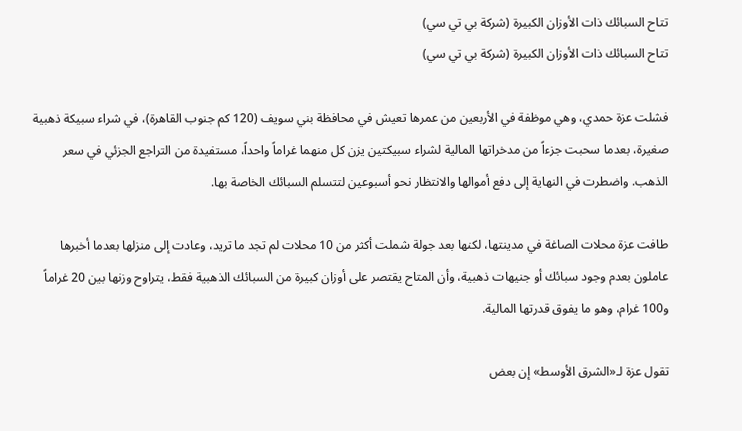تتاح السبائك ذات الأوزان الكبيرة (شركة بي تي سي)
تتاح السبائك ذات الأوزان الكبيرة (شركة بي تي سي)

فشلت عزة حمدي، وهي موظفة في الأربعين من عمرها تعيش في محافظة بني سويف (120 كم جنوب القاهرة)، في شراء سبيكة ذهبية صغيرة، بعدما سحبت جزءاً من مدخراتها المالية لشراء سبيكتين يزن كل منهما غراماً واحداً، مستفيدة من التراجع الجزئي في سعر الذهب. واضطرت في النهاية إلى دفع أموالها والانتظار نحو أسبوعين لتتسلم السبائك الخاصة بها.

طافت عزة محلات الصاغة في مدينتها، لكنها بعد جولة شملت أكثر من 10 محلات لم تجد ما تريد، وعادت إلى منزلها بعدما أخبرها عاملون بعدم وجود سبائك أو جنيهات ذهبية، وأن المتاح يقتصر على أوزان كبيرة من السبائك الذهبية فقط، يتراوح وزنها بين 20 غراماً و100 غرام، وهو ما يفوق قدرتها المالية.

تقول عزة لـ«الشرق الأوسط» إن بعض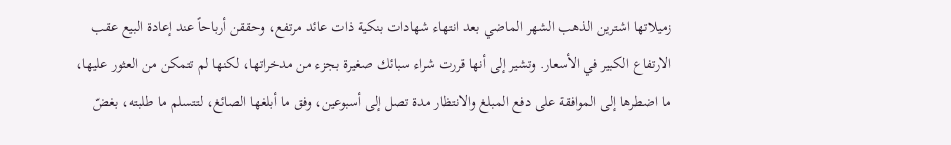زميلاتها اشترين الذهب الشهر الماضي بعد انتهاء شهادات بنكية ذات عائد مرتفع، وحققن أرباحاً عند إعادة البيع عقب الارتفاع الكبير في الأسعار. وتشير إلى أنها قررت شراء سبائك صغيرة بجزء من مدخراتها، لكنها لم تتمكن من العثور عليها، ما اضطرها إلى الموافقة على دفع المبلغ والانتظار مدة تصل إلى أسبوعين، وفق ما أبلغها الصائغ، لتتسلم ما طلبته، بغضّ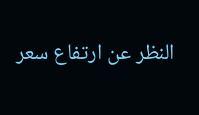النظر عن ارتفاع سعر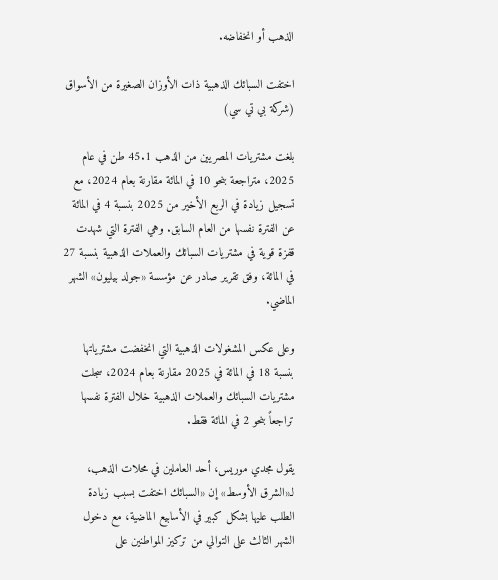الذهب أو انخفاضه.

اختفت السبائك الذهبية ذات الأوزان الصغيرة من الأسواق (شركة بي تي سي)

بلغت مشتريات المصريين من الذهب 45.1 طن في عام 2025، متراجعة بنحو 10 في المائة مقارنة بعام 2024، مع تسجيل زيادة في الربع الأخير من 2025 بنسبة 4 في المائة عن الفترة نفسها من العام السابق. وهي الفترة التي شهدت قفزة قوية في مشتريات السبائك والعملات الذهبية بنسبة 27 في المائة، وفق تقرير صادر عن مؤسسة «جولد بيليون» الشهر الماضي.

وعلى عكس المشغولات الذهبية التي انخفضت مشترياتها بنسبة 18 في المائة في 2025 مقارنة بعام 2024، سجلت مشتريات السبائك والعملات الذهبية خلال الفترة نفسها تراجعاً بنحو 2 في المائة فقط.

يقول مجدي موريس، أحد العاملين في محلات الذهب، لـ«الشرق الأوسط» إن «السبائك اختفت بسبب زيادة الطلب عليها بشكل كبير في الأسابيع الماضية، مع دخول الشهر الثالث على التوالي من تركيز المواطنين على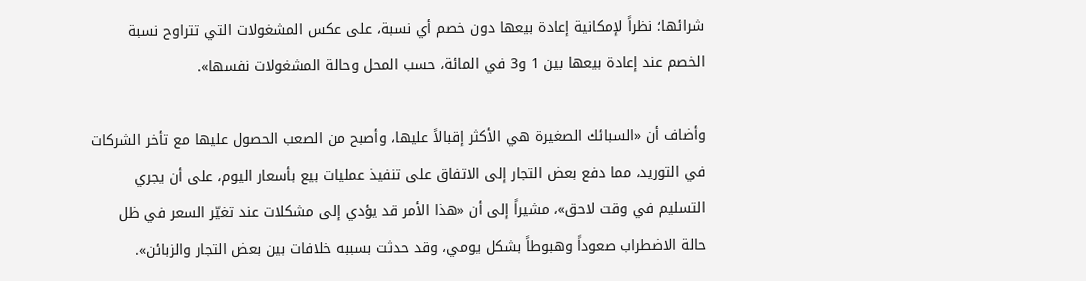شرائها؛ نظراً لإمكانية إعادة بيعها دون خصم أي نسبة، على عكس المشغولات التي تتراوح نسبة الخصم عند إعادة بيعها بين 1 و3 في المائة، حسب المحل وحالة المشغولات نفسها».

وأضاف أن «السبائك الصغيرة هي الأكثر إقبالاً عليها، وأصبح من الصعب الحصول عليها مع تأخر الشركات في التوريد، مما دفع بعض التجار إلى الاتفاق على تنفيذ عمليات بيع بأسعار اليوم، على أن يجري التسليم في وقت لاحق»، مشيراً إلى أن «هذا الأمر قد يؤدي إلى مشكلات عند تغيّر السعر في ظل حالة الاضطراب صعوداً وهبوطاً بشكل يومي، وقد حدثت بسببه خلافات بين بعض التجار والزبائن».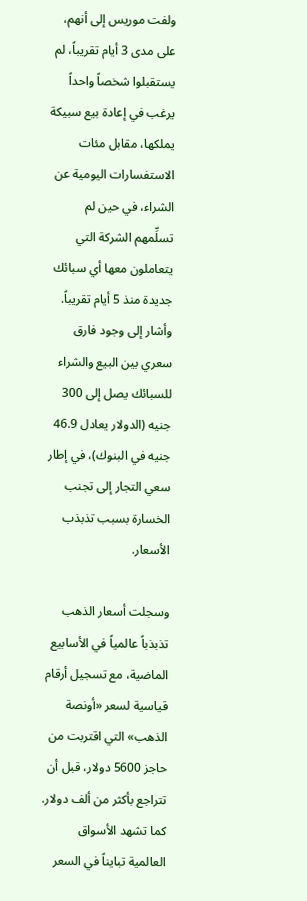ولفت موريس إلى أنهم، على مدى 3 أيام تقريباً، لم يستقبلوا شخصاً واحداً يرغب في إعادة بيع سبيكة يملكها، مقابل مئات الاستفسارات اليومية عن الشراء، في حين لم تسلِّمهم الشركة التي يتعاملون معها أي سبائك جديدة منذ 5 أيام تقريباً. وأشار إلى وجود فارق سعري بين البيع والشراء للسبائك يصل إلى 300 جنيه (الدولار يعادل 46.9 جنيه في البنوك)، في إطار سعي التجار إلى تجنب الخسارة بسبب تذبذب الأسعار.

وسجلت أسعار الذهب تذبذباً عالمياً في الأسابيع الماضية، مع تسجيل أرقام قياسية لسعر «أونصة الذهب» التي اقتربت من حاجز 5600 دولار، قبل أن تتراجع بأكثر من ألف دولار. كما تشهد الأسواق العالمية تبايناً في السعر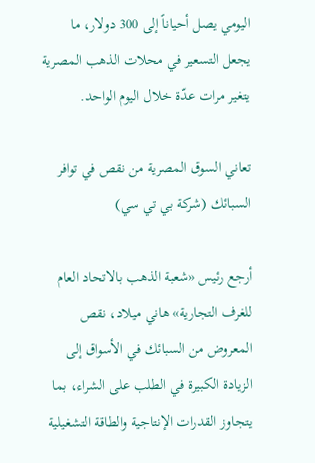اليومي يصل أحياناً إلى 300 دولار، ما يجعل التسعير في محلات الذهب المصرية يتغير مرات عدّة خلال اليوم الواحد.

تعاني السوق المصرية من نقص في توافر السبائك (شركة بي تي سي)

أرجع رئيس «شعبة الذهب بالاتحاد العام للغرف التجارية» هاني ميلاد، نقص المعروض من السبائك في الأسواق إلى الزيادة الكبيرة في الطلب على الشراء، بما يتجاوز القدرات الإنتاجية والطاقة التشغيلية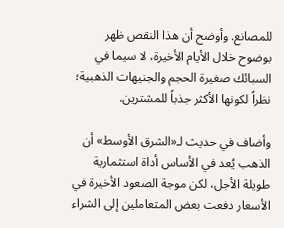للمصانع. وأوضح أن هذا النقص ظهر بوضوح خلال الأيام الأخيرة، لا سيما في السبائك صغيرة الحجم والجنيهات الذهبية؛ نظراً لكونها الأكثر جذباً للمشترين.

وأضاف في حديث لـ«الشرق الأوسط» أن الذهب يُعد في الأساس أداة استثمارية طويلة الأجل، لكن موجة الصعود الأخيرة في الأسعار دفعت بعض المتعاملين إلى الشراء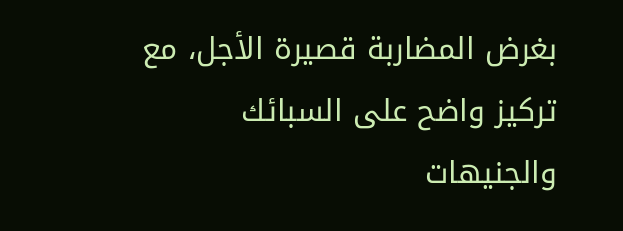بغرض المضاربة قصيرة الأجل، مع تركيز واضح على السبائك والجنيهات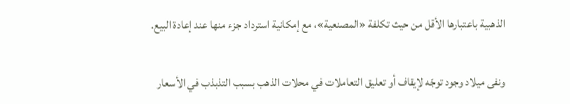الذهبية باعتبارها الأقل من حيث تكلفة «المصنعية»، مع إمكانية استرداد جزء منها عند إعادة البيع.

ونفى ميلاد وجود توجّه لإيقاف أو تعليق التعاملات في محلات الذهب بسبب التذبذب في الأسعار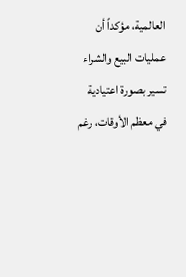العالمية، مؤكداً أن عمليات البيع والشراء تسير بصورة اعتيادية في معظم الأوقات، رغم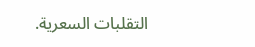التقلبات السعرية.